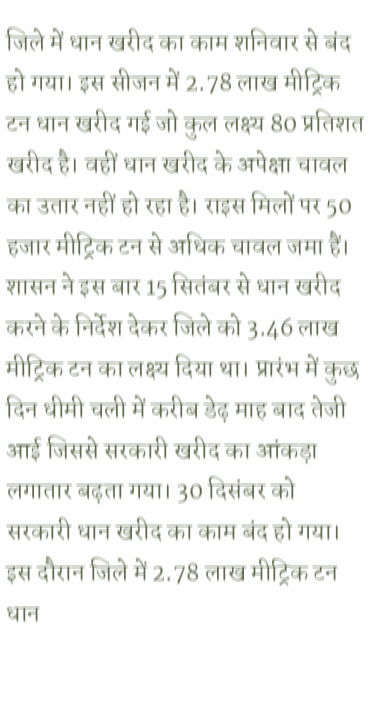जिले में धान खरीद का काम शनिवार से बंद हो गया। इस सीजन में 2.78 लाख मीट्रिक टन धान खरीद गई जो कुल लक्ष्य 80 प्रतिशत खरीद है। वहीं धान खरीद के अपेक्षा चावल का उतार नहीं हो रहा है। राइस मिलों पर 50 हजार मीट्रिक टन से अधिक चावल जमा हैं।
शासन ने इस बार 15 सितंबर से धान खरीद करने के निर्देश देकर जिले को 3.46 लाख मीट्रिक टन का लक्ष्य दिया था। प्रारंभ में कुछ दिन धीमी चली में करीब डेढ़ माह बाद तेजी आई जिससे सरकारी खरीद का आंकड़ा लगातार बढ़ता गया। 30 दिसंबर को सरकारी धान खरीद का काम बंद हो गया। इस दौरान जिले में 2.78 लाख मीट्रिक टन धान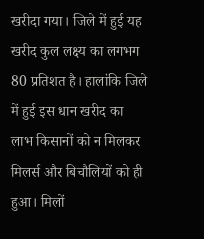खरीदा गया। जिले में हुई यह खरीद कुल लक्ष्य का लगभग 80 प्रतिशत है। हालांकि जिले में हुई इस धान खरीद का लाभ किसानों को न मिलकर मिलर्स और बिचौलियों को ही हुआ। मिलों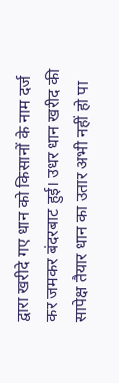द्वारा खरीदे गए धान को किसानों के नाम दर्ज कर जमकर बंदरबाट हुई। उधर धान खरीद की सापेक्ष तैयार धान का उतार अभी नहीं हो पा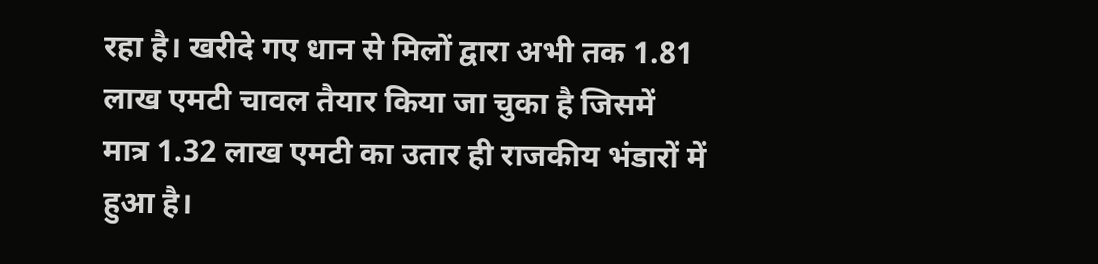रहा है। खरीदे गए धान से मिलों द्वारा अभी तक 1.81 लाख एमटी चावल तैयार किया जा चुका है जिसमें मात्र 1.32 लाख एमटी का उतार ही राजकीय भंडारों में हुआ है।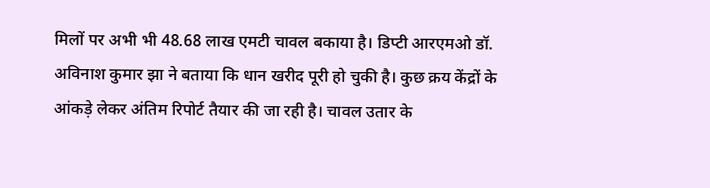मिलों पर अभी भी 48.68 लाख एमटी चावल बकाया है। डिप्टी आरएमओ डॉ. अविनाश कुमार झा ने बताया कि धान खरीद पूरी हो चुकी है। कुछ क्रय केंद्रों के आंकड़े लेकर अंतिम रिपोर्ट तैयार की जा रही है। चावल उतार के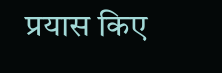प्रयास किए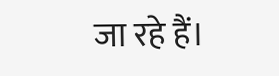जा रहे हैं।